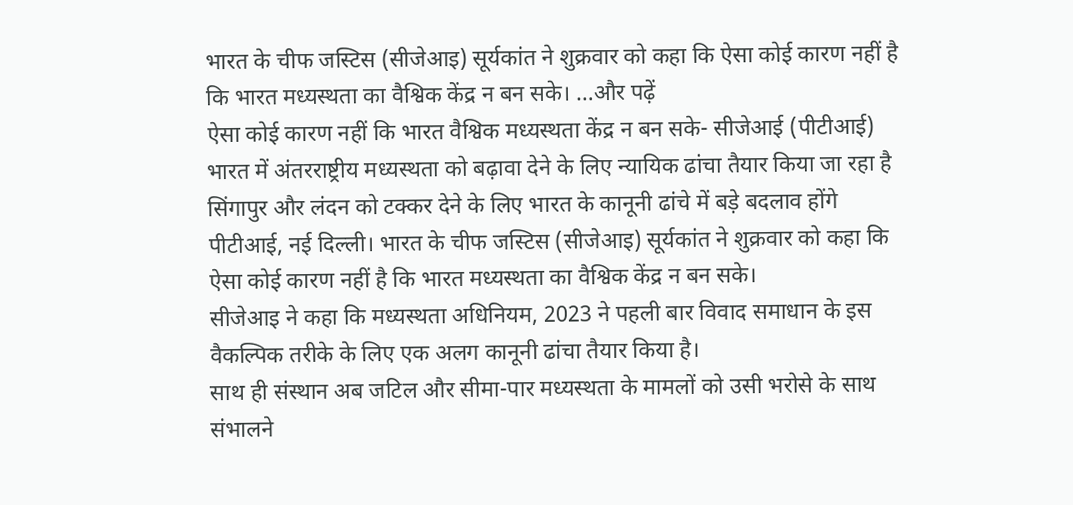भारत के चीफ जस्टिस (सीजेआइ) सूर्यकांत ने शुक्रवार को कहा कि ऐसा कोई कारण नहीं है कि भारत मध्यस्थता का वैश्विक केंद्र न बन सके। …और पढ़ें
ऐसा कोई कारण नहीं कि भारत वैश्विक मध्यस्थता केंद्र न बन सके- सीजेआई (पीटीआई)
भारत में अंतरराष्ट्रीय मध्यस्थता को बढ़ावा देने के लिए न्यायिक ढांचा तैयार किया जा रहा है
सिंगापुर और लंदन को टक्कर देने के लिए भारत के कानूनी ढांचे में बड़े बदलाव होंगे
पीटीआई, नई दिल्ली। भारत के चीफ जस्टिस (सीजेआइ) सूर्यकांत ने शुक्रवार को कहा कि ऐसा कोई कारण नहीं है कि भारत मध्यस्थता का वैश्विक केंद्र न बन सके।
सीजेआइ ने कहा कि मध्यस्थता अधिनियम, 2023 ने पहली बार विवाद समाधान के इस वैकल्पिक तरीके के लिए एक अलग कानूनी ढांचा तैयार किया है।
साथ ही संस्थान अब जटिल और सीमा-पार मध्यस्थता के मामलों को उसी भरोसे के साथ संभालने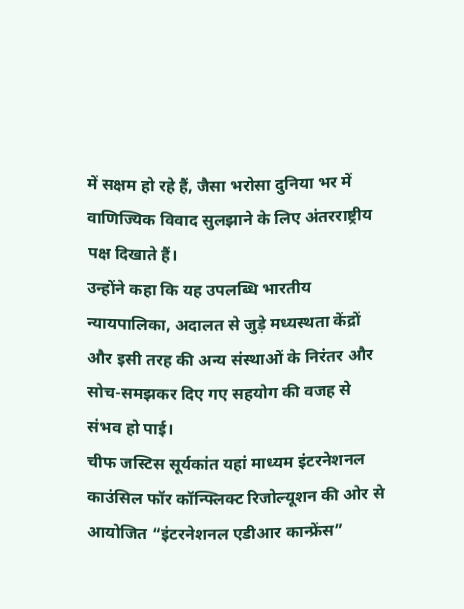में सक्षम हो रहे हैं, जैसा भरोसा दुनिया भर में वाणिज्यिक विवाद सुलझाने के लिए अंतरराष्ट्रीय पक्ष दिखाते हैं।
उन्होंने कहा कि यह उपलब्धि भारतीय न्यायपालिका, अदालत से जुड़े मध्यस्थता केंद्रों और इसी तरह की अन्य संस्थाओं के निरंतर और सोच-समझकर दिए गए सहयोग की वजह से संभव हो पाई।
चीफ जस्टिस सूर्यकांत यहां माध्यम इंटरनेशनल काउंसिल फॉर कॉन्फ्लिक्ट रिजोल्यूशन की ओर से आयोजित “इंटरनेशनल एडीआर कान्फ्रेंस”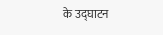के उद्घाटन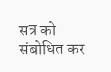सत्र को संबोधित कर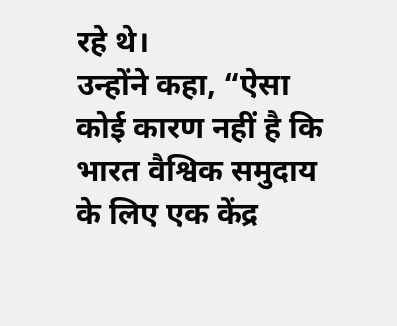रहे थे।
उन्होंने कहा, “ऐसा कोई कारण नहीं है कि भारत वैश्विक समुदाय के लिए एक केंद्र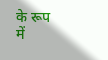के रूप में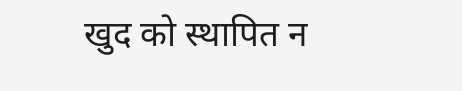खुद को स्थापित न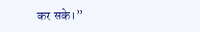कर सके।”